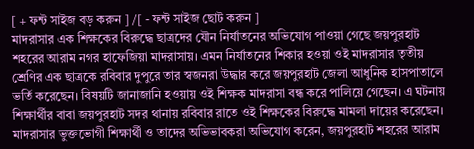[ + ফন্ট সাইজ বড় করুন ] /[ - ফন্ট সাইজ ছোট করুন ]
মাদরাসার এক শিক্ষকের বিরুদ্ধে ছাত্রদের যৌন নির্যাতনের অভিযোগ পাওয়া গেছে জয়পুরহাট শহরের আরাম নগর হাফেজিয়া মাদরাসায়। এমন নির্যাতনের শিকার হওয়া ওই মাদরাসার তৃতীয় শ্রেণির এক ছাত্রকে রবিবার দুপুরে তার স্বজনরা উদ্ধার করে জয়পুরহাট জেলা আধুনিক হাসপাতালে ভর্তি করেছেন। বিষয়টি জানাজানি হওয়ায় ওই শিক্ষক মাদরাসা বন্ধ করে পালিয়ে গেছেন। এ ঘটনায় শিক্ষার্থীর বাবা জয়পুরহাট সদর থানায় রবিবার রাতে ওই শিক্ষকের বিরুদ্ধে মামলা দায়ের করেছেন।
মাদরাসার ভুক্তভোগী শিক্ষার্থী ও তাদের অভিভাবকরা অভিযোগ করেন, জয়পুরহাট শহরের আরাম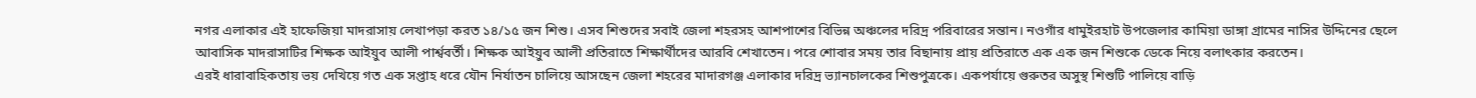নগর এলাকার এই হাফেজিয়া মাদরাসায় লেখাপড়া করত ১৪/১৫ জন শিশু। এসব শিশুদের সবাই জেলা শহরসহ আশপাশের বিভিন্ন অঞ্চলের দরিদ্র পরিবারের সন্তান। নওগাঁর ধামুইরহাট উপজেলার কামিয়া ডাঙ্গা গ্রামের নাসির উদ্দিনের ছেলে আবাসিক মাদরাসাটির শিক্ষক আইয়ুব আলী পার্শ্ববর্তী। শিক্ষক আইয়ুব আলী প্রতিরাতে শিক্ষার্থীদের আরবি শেখাতেন। পরে শোবার সময় তার বিছানায় প্রায় প্রতিরাতে এক এক জন শিশুকে ডেকে নিয়ে বলাৎকার করতেন।
এরই ধারাবাহিকতায় ভয় দেখিয়ে গত এক সপ্তাহ ধরে যৌন নির্যাতন চালিয়ে আসছেন জেলা শহরের মাদারগঞ্জ এলাকার দরিদ্র ভ্যানচালকের শিশুপুত্রকে। একপর্যায়ে গুরুতর অসুস্থ শিশুটি পালিয়ে বাড়ি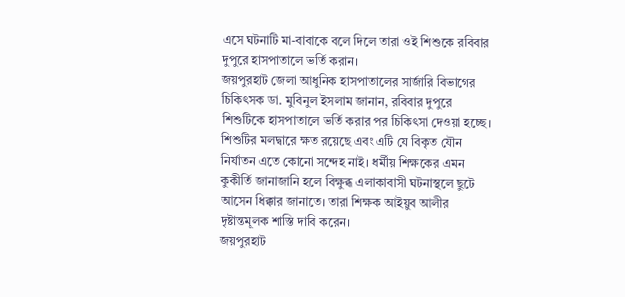এসে ঘটনাটি মা-বাবাকে বলে দিলে তারা ওই শিশুকে রবিবার দুপুরে হাসপাতালে ভর্তি করান।
জয়পুরহাট জেলা আধুনিক হাসপাতালের সার্জারি বিভাগের চিকিৎসক ডা. মুবিনুল ইসলাম জানান, রবিবার দুপুরে শিশুটিকে হাসপাতালে ভর্তি করার পর চিকিৎসা দেওয়া হচ্ছে। শিশুটির মলদ্বারে ক্ষত রয়েছে এবং এটি যে বিকৃত যৌন নির্যাতন এতে কোনো সন্দেহ নাই। ধর্মীয় শিক্ষকের এমন কুকীর্তি জানাজানি হলে বিক্ষুব্ধ এলাকাবাসী ঘটনাস্থলে ছুটে আসেন ধিক্কার জানাতে। তারা শিক্ষক আইয়ুব আলীর দৃষ্টান্তমূলক শাস্তি দাবি করেন।
জয়পুরহাট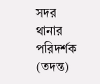সদর থানার পরিদর্শক (তদন্ত)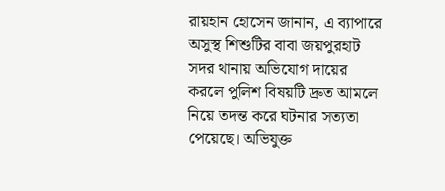রায়হান হোসেন জানান, এ ব্যাপারে অসুস্থ শিশুটির বাবা জয়পুরহাট সদর থানায় অভিযোগ দায়ের করলে পুলিশ বিষয়টি দ্রুত আমলে নিয়ে তদন্ত করে ঘটনার সত্যতা পেয়েছে। অভিযুক্ত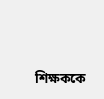শিক্ষককে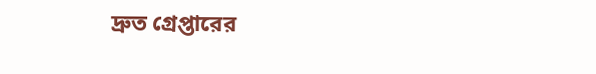দ্রুত গ্রেপ্তারের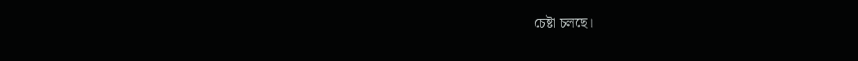চেষ্টা চলছে।